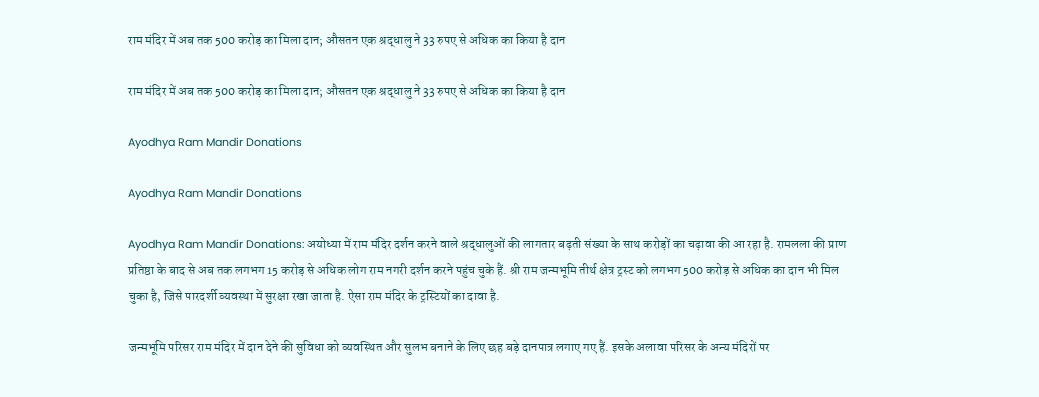राम मंदिर में अब तक 500 करोड़ का मिला दान; औसतन एक श्रद्धालु ने 33 रुपए से अधिक का किया है दान

राम मंदिर में अब तक 500 करोड़ का मिला दान; औसतन एक श्रद्धालु ने 33 रुपए से अधिक का किया है दान

Ayodhya Ram Mandir Donations

Ayodhya Ram Mandir Donations

Ayodhya Ram Mandir Donations: अयोध्या में राम मंदिर दर्शन करने वाले श्रद्धालुओं की लागतार बढ़ती संख्या के साथ करोड़ों का चढ़ावा की आ रहा है. रामलला की प्राण प्रतिष्ठा के बाद से अब तक लगभग 15 करोड़ से अधिक लोग राम नगरी दर्शन करने पहुंच चुके हैं. श्री राम जन्मभूमि तीर्थ क्षेत्र ट्रस्ट को लगभग 500 करोड़ से अधिक का दान भी मिल चुका है, जिसे पारदर्शी व्यवस्था में सुरक्षा रखा जाता है. ऐसा राम मंदिर के ट्रस्टियों का दावा है.

जन्मभूमि परिसर राम मंदिर में दान देने की सुविधा को व्यवस्थित और सुलभ बनाने के लिए छह बड़े दानपात्र लगाए गए हैं. इसके अलावा परिसर के अन्य मंदिरों पर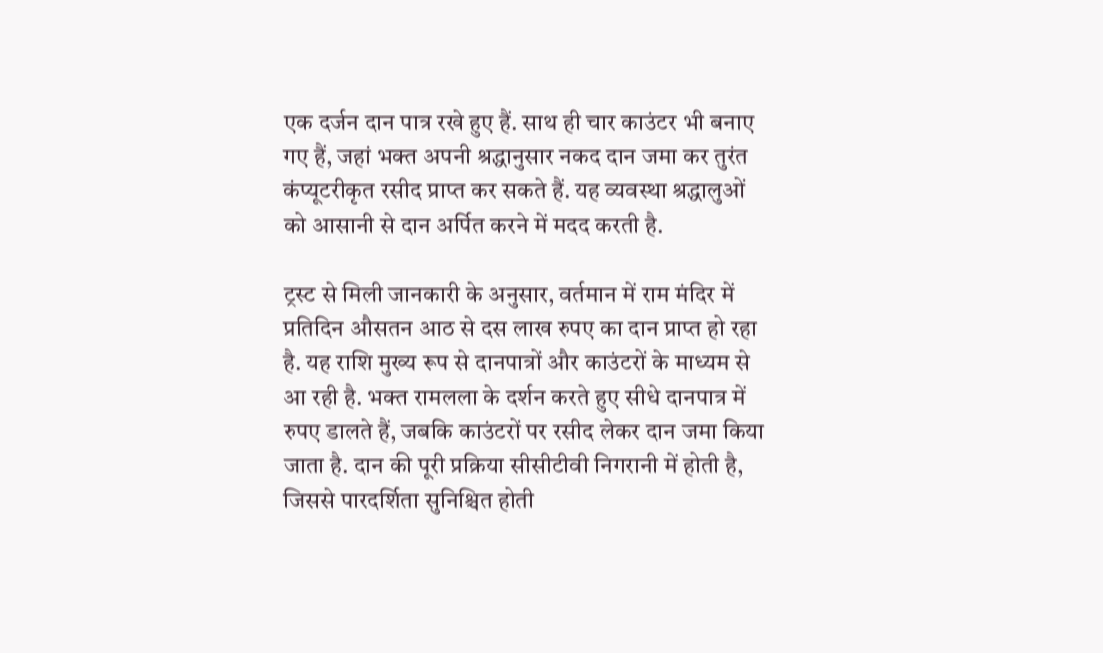एक दर्जन दान पात्र रखे हुए हैं. साथ ही चार काउंटर भी बनाए गए हैं, जहां भक्त अपनी श्रद्धानुसार नकद दान जमा कर तुरंत कंप्यूटरीकृत रसीद प्राप्त कर सकते हैं. यह व्यवस्था श्रद्धालुओं को आसानी से दान अर्पित करने में मदद करती है.

ट्रस्ट से मिली जानकारी के अनुसार, वर्तमान में राम मंदिर में प्रतिदिन औसतन आठ से दस लाख रुपए का दान प्राप्त हो रहा है. यह राशि मुख्य रूप से दानपात्रों और काउंटरों के माध्यम से आ रही है. भक्त रामलला के दर्शन करते हुए सीधे दानपात्र में रुपए डालते हैं, जबकि काउंटरों पर रसीद लेकर दान जमा किया जाता है. दान की पूरी प्रक्रिया सीसीटीवी निगरानी में होती है, जिससे पारदर्शिता सुनिश्चित होती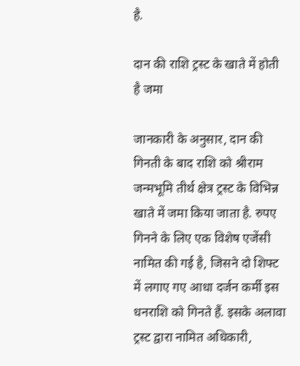है.

दान की राशि ट्रस्ट के खाते में होती है जमा

जानकारी के अनुसार, दान की गिनती के बाद राशि को श्रीराम जन्मभूमि तीर्थ क्षेत्र ट्रस्ट के विभिन्न खाते में जमा किया जाता है. रुपए गिनने के लिए एक विशेष एजेंसी नामित की गई है, जिसने दो शिफ्ट में लगाए गए आधा दर्जन कर्मी इस धनराशि को गिनते हैं. इसके अलावा ट्रस्ट द्वारा नामित अधिकारी,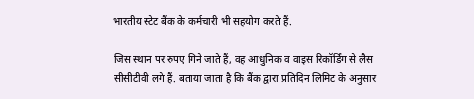भारतीय स्टेट बैंक के कर्मचारी भी सहयोग करते हैं.

जिस स्थान पर रुपए गिने जाते हैं, वह आधुनिक व वाइस रिकॉर्डिंग से लैस सीसीटीवी लगे हैं. बताया जाता है कि बैंक द्वारा प्रतिदिन लिमिट के अनुसार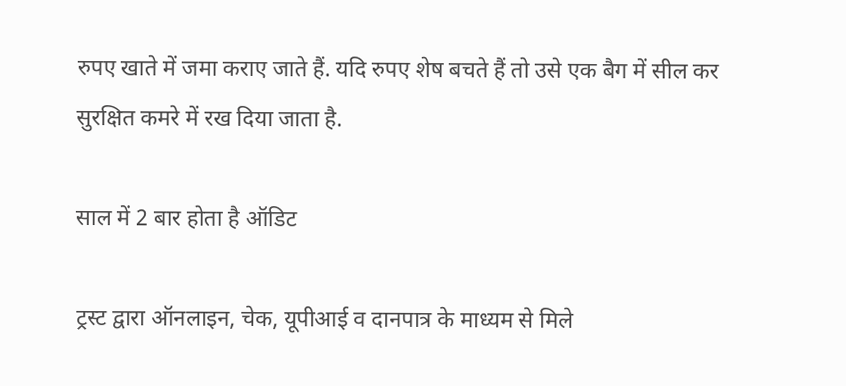रुपए खाते में जमा कराए जाते हैं. यदि रुपए शेष बचते हैं तो उसे एक बैग में सील कर सुरक्षित कमरे में रख दिया जाता है.

साल में 2 बार होता है ऑडिट

ट्रस्ट द्वारा ऑनलाइन, चेक, यूपीआई व दानपात्र के माध्यम से मिले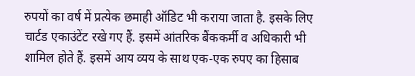रुपयों का वर्ष में प्रत्येक छमाही ऑडिट भी कराया जाता है. इसके लिए चार्टड एकाउंटेंट रखे गए हैं. इसमें आंतरिक बैंककर्मी व अधिकारी भी शामिल होते हैं. इसमें आय व्यय के साथ एक-एक रुपए का हिसाब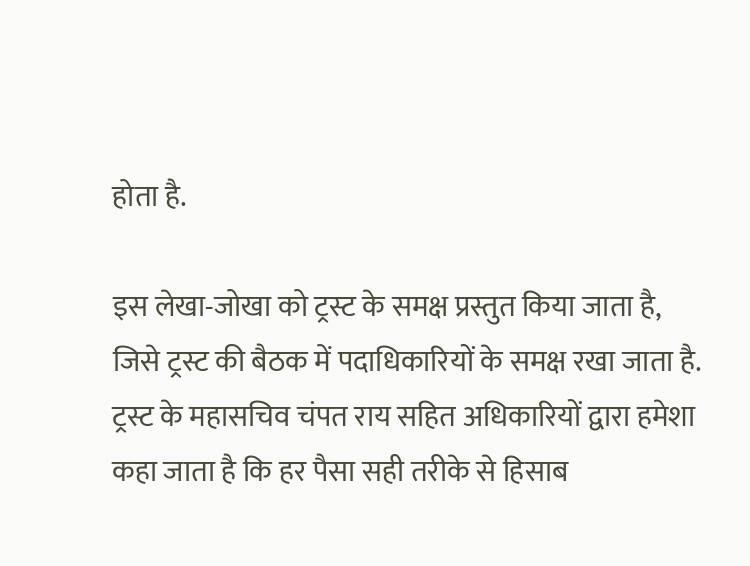होता है.

इस लेखा-जोखा को ट्रस्ट के समक्ष प्रस्तुत किया जाता है, जिसे ट्रस्ट की बैठक में पदाधिकारियों के समक्ष रखा जाता है. ट्रस्ट के महासचिव चंपत राय सहित अधिकारियों द्वारा हमेशा कहा जाता है कि हर पैसा सही तरीके से हिसाब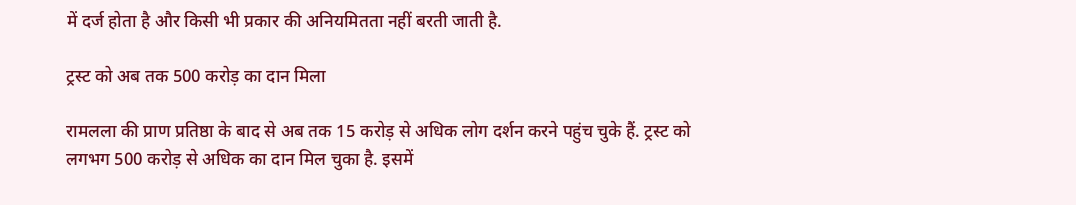में दर्ज होता है और किसी भी प्रकार की अनियमितता नहीं बरती जाती है.

ट्रस्ट को अब तक 500 करोड़ का दान मिला

रामलला की प्राण प्रतिष्ठा के बाद से अब तक 15 करोड़ से अधिक लोग दर्शन करने पहुंच चुके हैं. ट्रस्ट को लगभग 500 करोड़ से अधिक का दान मिल चुका है. इसमें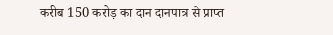करीब 150 करोड़ का दान दानपात्र से प्राप्त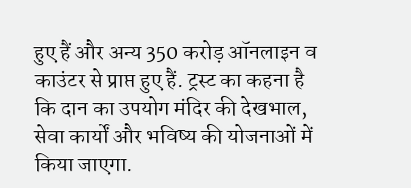हुए हैं और अन्य 350 करोड़ ऑनलाइन व काउंटर से प्राप्त हुए हैं. ट्रस्ट का कहना है कि दान का उपयोग मंदिर की देखभाल, सेवा कार्यों और भविष्य की योजनाओं में किया जाएगा.